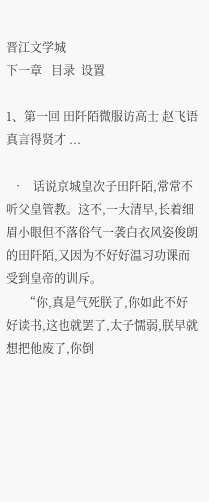晋江文学城
下一章   目录  设置

1、第一回 田阡陌微服访高士 赵飞语真言得贤才 ...

  •   话说京城皇次子田阡陌,常常不听父皇管教。这不,一大清早,长着细眉小眼但不落俗气一袭白衣风姿俊朗的田阡陌,又因为不好好温习功课而受到皇帝的训斥。
      “你,真是气死朕了,你如此不好好读书,这也就罢了,太子懦弱,朕早就想把他废了,你倒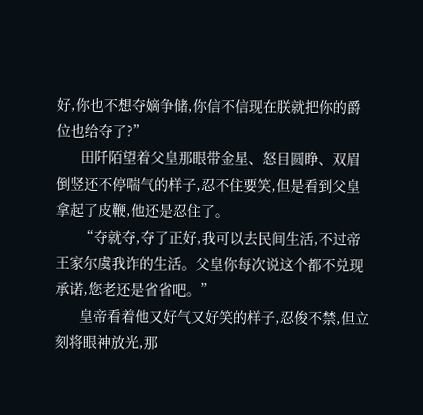好,你也不想夺嫡争储,你信不信现在朕就把你的爵位也给夺了?”
      田阡陌望着父皇那眼带金星、怒目圆睁、双眉倒竖还不停喘气的样子,忍不住要笑,但是看到父皇拿起了皮鞭,他还是忍住了。
      “夺就夺,夺了正好,我可以去民间生活,不过帝王家尔虞我诈的生活。父皇你每次说这个都不兑现承诺,您老还是省省吧。”
      皇帝看着他又好气又好笑的样子,忍俊不禁,但立刻将眼神放光,那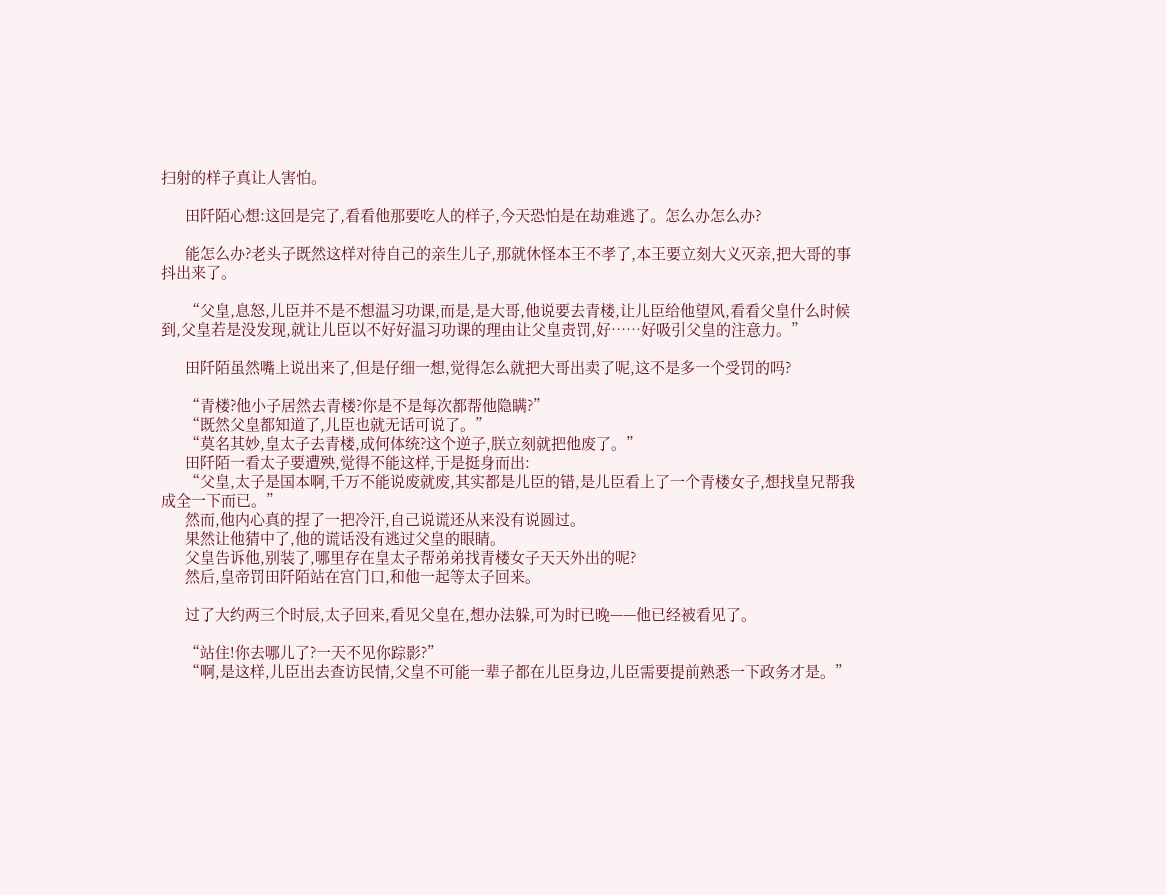扫射的样子真让人害怕。

      田阡陌心想:这回是完了,看看他那要吃人的样子,今天恐怕是在劫难逃了。怎么办怎么办?

      能怎么办?老头子既然这样对待自己的亲生儿子,那就休怪本王不孝了,本王要立刻大义灭亲,把大哥的事抖出来了。

      “父皇,息怒,儿臣并不是不想温习功课,而是,是大哥,他说要去青楼,让儿臣给他望风,看看父皇什么时候到,父皇若是没发现,就让儿臣以不好好温习功课的理由让父皇责罚,好……好吸引父皇的注意力。”

      田阡陌虽然嘴上说出来了,但是仔细一想,觉得怎么就把大哥出卖了呢,这不是多一个受罚的吗?

      “青楼?他小子居然去青楼?你是不是每次都帮他隐瞒?”
      “既然父皇都知道了,儿臣也就无话可说了。”
      “莫名其妙,皇太子去青楼,成何体统?这个逆子,朕立刻就把他废了。”
      田阡陌一看太子要遭殃,觉得不能这样,于是挺身而出:
      “父皇,太子是国本啊,千万不能说废就废,其实都是儿臣的错,是儿臣看上了一个青楼女子,想找皇兄帮我成全一下而已。”
      然而,他内心真的捏了一把冷汗,自己说谎还从来没有说圆过。
      果然让他猜中了,他的谎话没有逃过父皇的眼睛。
      父皇告诉他,别装了,哪里存在皇太子帮弟弟找青楼女子天天外出的呢?
      然后,皇帝罚田阡陌站在宫门口,和他一起等太子回来。

      过了大约两三个时辰,太子回来,看见父皇在,想办法躲,可为时已晚——他已经被看见了。

      “站住!你去哪儿了?一天不见你踪影?”
      “啊,是这样,儿臣出去查访民情,父皇不可能一辈子都在儿臣身边,儿臣需要提前熟悉一下政务才是。”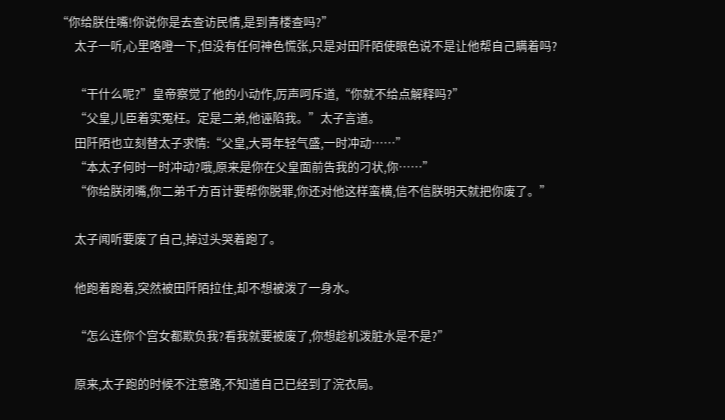“你给朕住嘴!你说你是去查访民情,是到青楼查吗?”
      太子一听,心里咯噔一下,但没有任何神色慌张,只是对田阡陌使眼色说不是让他帮自己瞒着吗?

      “干什么呢?”皇帝察觉了他的小动作,厉声呵斥道,“你就不给点解释吗?”
      “父皇,儿臣着实冤枉。定是二弟,他诬陷我。”太子言道。
      田阡陌也立刻替太子求情:“父皇,大哥年轻气盛,一时冲动……”
      “本太子何时一时冲动?哦,原来是你在父皇面前告我的刁状,你……”
      “你给朕闭嘴,你二弟千方百计要帮你脱罪,你还对他这样蛮横,信不信朕明天就把你废了。”

      太子闻听要废了自己,掉过头哭着跑了。

      他跑着跑着,突然被田阡陌拉住,却不想被泼了一身水。

      “怎么连你个宫女都欺负我?看我就要被废了,你想趁机泼脏水是不是?”

      原来,太子跑的时候不注意路,不知道自己已经到了浣衣局。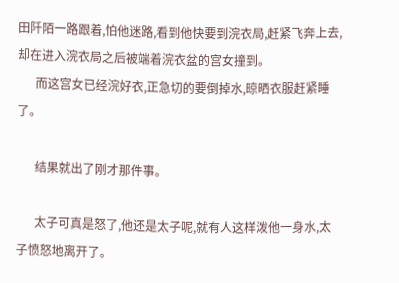田阡陌一路跟着,怕他迷路,看到他快要到浣衣局,赶紧飞奔上去,却在进入浣衣局之后被端着浣衣盆的宫女撞到。
      而这宫女已经浣好衣,正急切的要倒掉水,晾晒衣服赶紧睡了。

      结果就出了刚才那件事。

      太子可真是怒了,他还是太子呢,就有人这样泼他一身水,太子愤怒地离开了。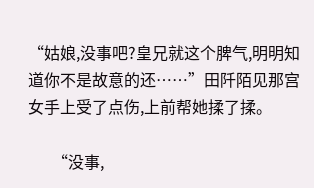“姑娘,没事吧?皇兄就这个脾气,明明知道你不是故意的还……”田阡陌见那宫女手上受了点伤,上前帮她揉了揉。

      “没事,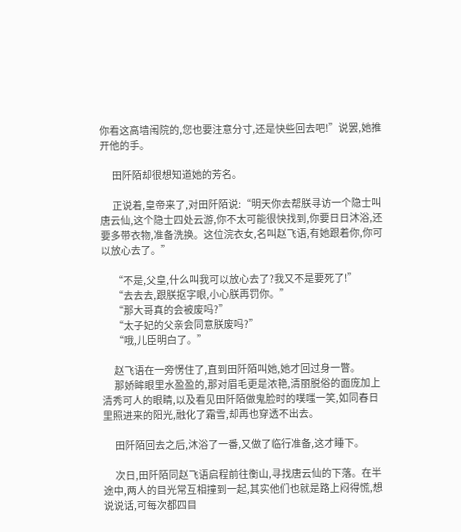你看这高墙闱院的,您也要注意分寸,还是快些回去吧!”说罢,她推开他的手。

      田阡陌却很想知道她的芳名。

      正说着,皇帝来了,对田阡陌说:“明天你去帮朕寻访一个隐士叫唐云仙,这个隐士四处云游,你不太可能很快找到,你要日日沐浴,还要多带衣物,准备洗换。这位浣衣女,名叫赵飞语,有她跟着你,你可以放心去了。”

      “不是,父皇,什么叫我可以放心去了?我又不是要死了!”
      “去去去,跟朕抠字眼,小心朕再罚你。”
      “那大哥真的会被废吗?”
      “太子妃的父亲会同意朕废吗?”
      “哦,儿臣明白了。”

      赵飞语在一旁愣住了,直到田阡陌叫她,她才回过身一瞥。
      那娇眸眼里水盈盈的,那对眉毛更是浓艳,清丽脱俗的面庞加上清秀可人的眼睛,以及看见田阡陌做鬼脸时的噗嗤一笑,如同春日里照进来的阳光,融化了霜雪,却再也穿透不出去。

      田阡陌回去之后,沐浴了一番,又做了临行准备,这才睡下。

      次日,田阡陌同赵飞语启程前往衡山,寻找唐云仙的下落。在半途中,两人的目光常互相撞到一起,其实他们也就是路上闷得慌,想说说话,可每次都四目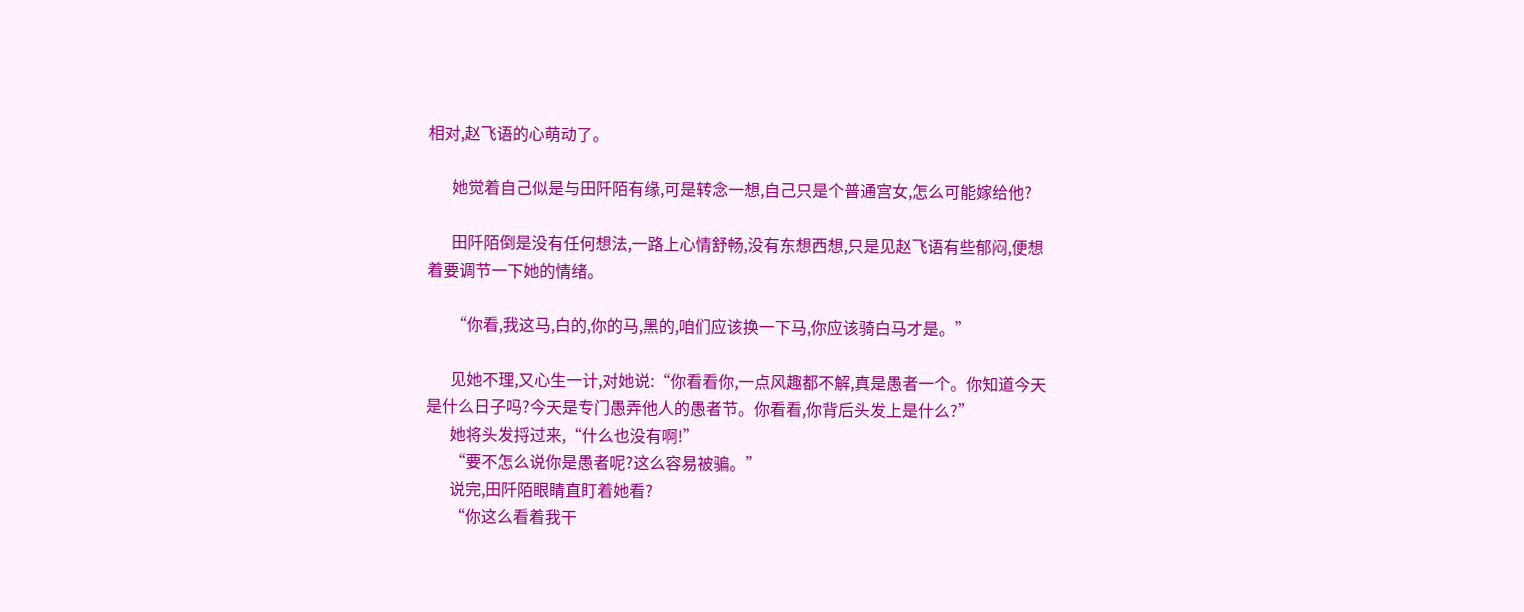相对,赵飞语的心萌动了。

      她觉着自己似是与田阡陌有缘,可是转念一想,自己只是个普通宫女,怎么可能嫁给他?

      田阡陌倒是没有任何想法,一路上心情舒畅,没有东想西想,只是见赵飞语有些郁闷,便想着要调节一下她的情绪。

      “你看,我这马,白的,你的马,黑的,咱们应该换一下马,你应该骑白马才是。”

      见她不理,又心生一计,对她说:“你看看你,一点风趣都不解,真是愚者一个。你知道今天是什么日子吗?今天是专门愚弄他人的愚者节。你看看,你背后头发上是什么?”
      她将头发捋过来,“什么也没有啊!”
      “要不怎么说你是愚者呢?这么容易被骗。”
      说完,田阡陌眼睛直盯着她看?
      “你这么看着我干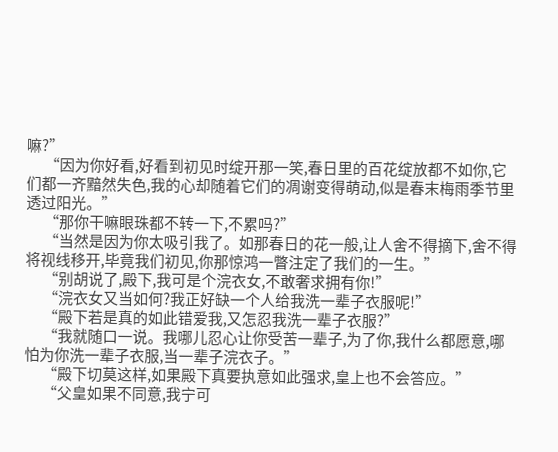嘛?”
      “因为你好看,好看到初见时绽开那一笑,春日里的百花绽放都不如你,它们都一齐黯然失色,我的心却随着它们的凋谢变得萌动,似是春末梅雨季节里透过阳光。”
      “那你干嘛眼珠都不转一下,不累吗?”
      “当然是因为你太吸引我了。如那春日的花一般,让人舍不得摘下,舍不得将视线移开,毕竟我们初见,你那惊鸿一瞥注定了我们的一生。”
      “别胡说了,殿下,我可是个浣衣女,不敢奢求拥有你!”
      “浣衣女又当如何?我正好缺一个人给我洗一辈子衣服呢!”
      “殿下若是真的如此错爱我,又怎忍我洗一辈子衣服?”
      “我就随口一说。我哪儿忍心让你受苦一辈子,为了你,我什么都愿意,哪怕为你洗一辈子衣服,当一辈子浣衣子。”
      “殿下切莫这样,如果殿下真要执意如此强求,皇上也不会答应。”
      “父皇如果不同意,我宁可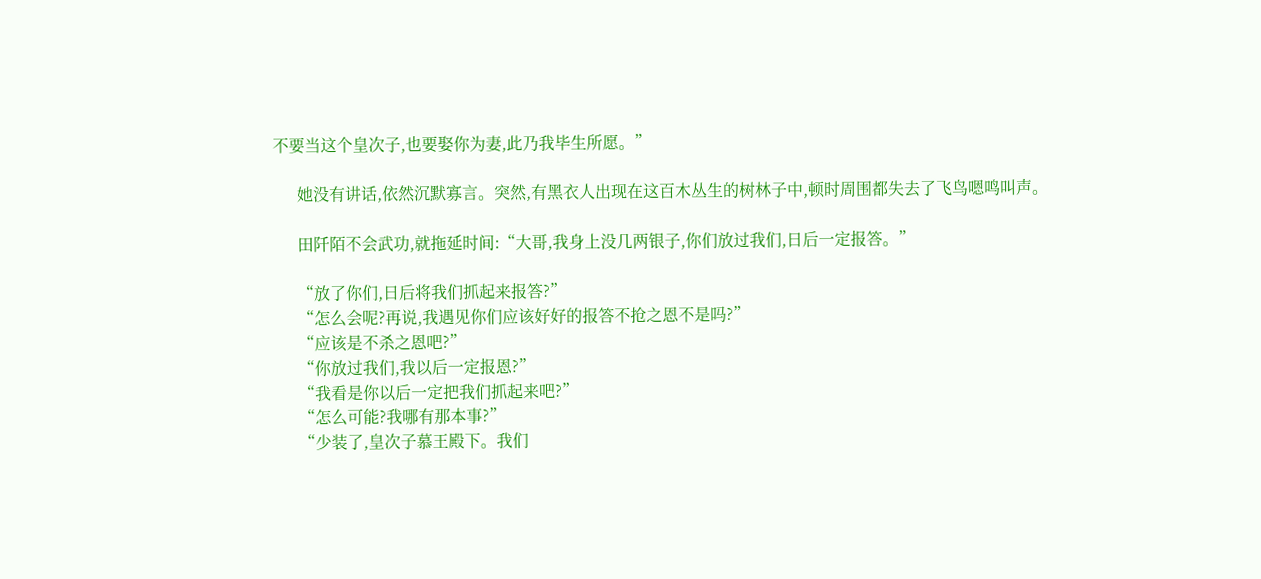不要当这个皇次子,也要娶你为妻,此乃我毕生所愿。”

      她没有讲话,依然沉默寡言。突然,有黑衣人出现在这百木丛生的树林子中,顿时周围都失去了飞鸟嗯鸣叫声。

      田阡陌不会武功,就拖延时间:“大哥,我身上没几两银子,你们放过我们,日后一定报答。”

      “放了你们,日后将我们抓起来报答?”
      “怎么会呢?再说,我遇见你们应该好好的报答不抢之恩不是吗?”
      “应该是不杀之恩吧?”
      “你放过我们,我以后一定报恩?”
      “我看是你以后一定把我们抓起来吧?”
      “怎么可能?我哪有那本事?”
      “少装了,皇次子慕王殿下。我们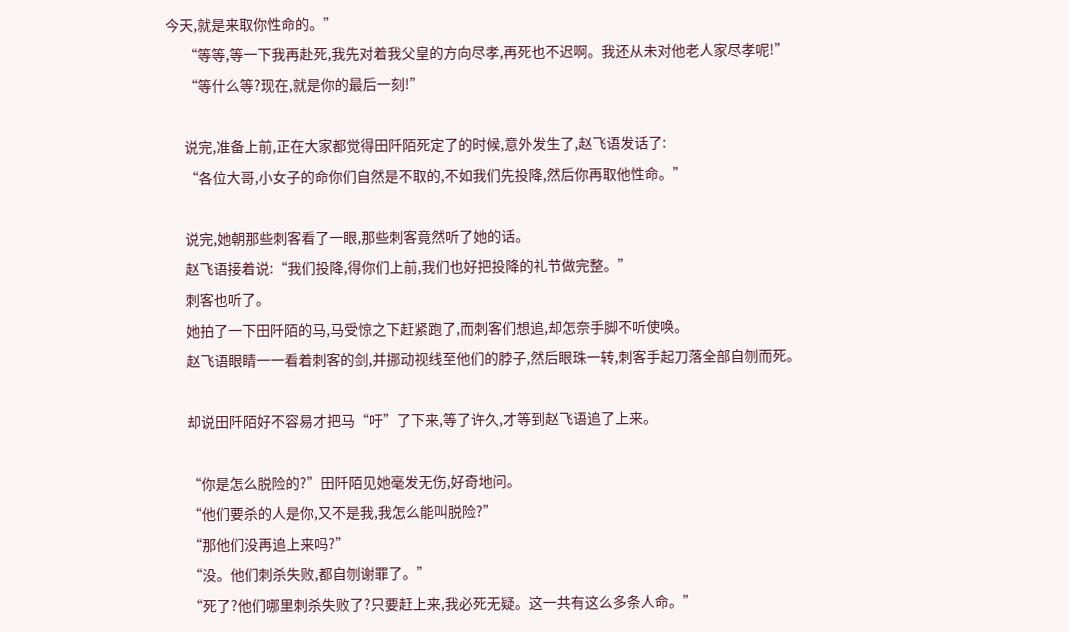今天,就是来取你性命的。”
      “等等,等一下我再赴死,我先对着我父皇的方向尽孝,再死也不迟啊。我还从未对他老人家尽孝呢!”
      “等什么等?现在,就是你的最后一刻!”

      说完,准备上前,正在大家都觉得田阡陌死定了的时候,意外发生了,赵飞语发话了:
      “各位大哥,小女子的命你们自然是不取的,不如我们先投降,然后你再取他性命。”

      说完,她朝那些刺客看了一眼,那些刺客竟然听了她的话。
      赵飞语接着说:“我们投降,得你们上前,我们也好把投降的礼节做完整。”
      刺客也听了。
      她拍了一下田阡陌的马,马受惊之下赶紧跑了,而刺客们想追,却怎奈手脚不听使唤。
      赵飞语眼睛一一看着刺客的剑,并挪动视线至他们的脖子,然后眼珠一转,刺客手起刀落全部自刎而死。

      却说田阡陌好不容易才把马“吁”了下来,等了许久,才等到赵飞语追了上来。

      “你是怎么脱险的?”田阡陌见她毫发无伤,好奇地问。
      “他们要杀的人是你,又不是我,我怎么能叫脱险?”
      “那他们没再追上来吗?”
      “没。他们刺杀失败,都自刎谢罪了。”
      “死了?他们哪里刺杀失败了?只要赶上来,我必死无疑。这一共有这么多条人命。”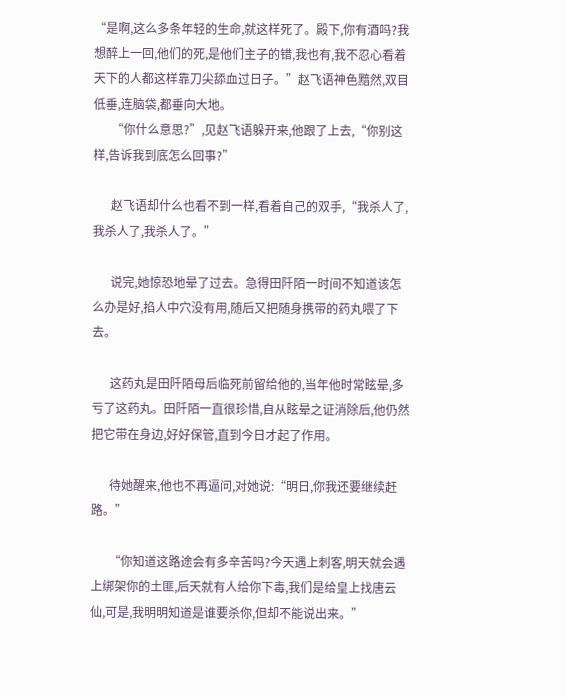“是啊,这么多条年轻的生命,就这样死了。殿下,你有酒吗?我想醉上一回,他们的死,是他们主子的错,我也有,我不忍心看着天下的人都这样靠刀尖舔血过日子。”赵飞语神色黯然,双目低垂,连脑袋,都垂向大地。
      “你什么意思?”,见赵飞语躲开来,他跟了上去,“你别这样,告诉我到底怎么回事?”

      赵飞语却什么也看不到一样,看着自己的双手,“我杀人了,我杀人了,我杀人了。”

      说完,她惊恐地晕了过去。急得田阡陌一时间不知道该怎么办是好,掐人中穴没有用,随后又把随身携带的药丸喂了下去。

      这药丸是田阡陌母后临死前留给他的,当年他时常眩晕,多亏了这药丸。田阡陌一直很珍惜,自从眩晕之证消除后,他仍然把它带在身边,好好保管,直到今日才起了作用。

      待她醒来,他也不再逼问,对她说:“明日,你我还要继续赶路。”

      “你知道这路途会有多辛苦吗?今天遇上刺客,明天就会遇上绑架你的土匪,后天就有人给你下毒,我们是给皇上找唐云仙,可是,我明明知道是谁要杀你,但却不能说出来。”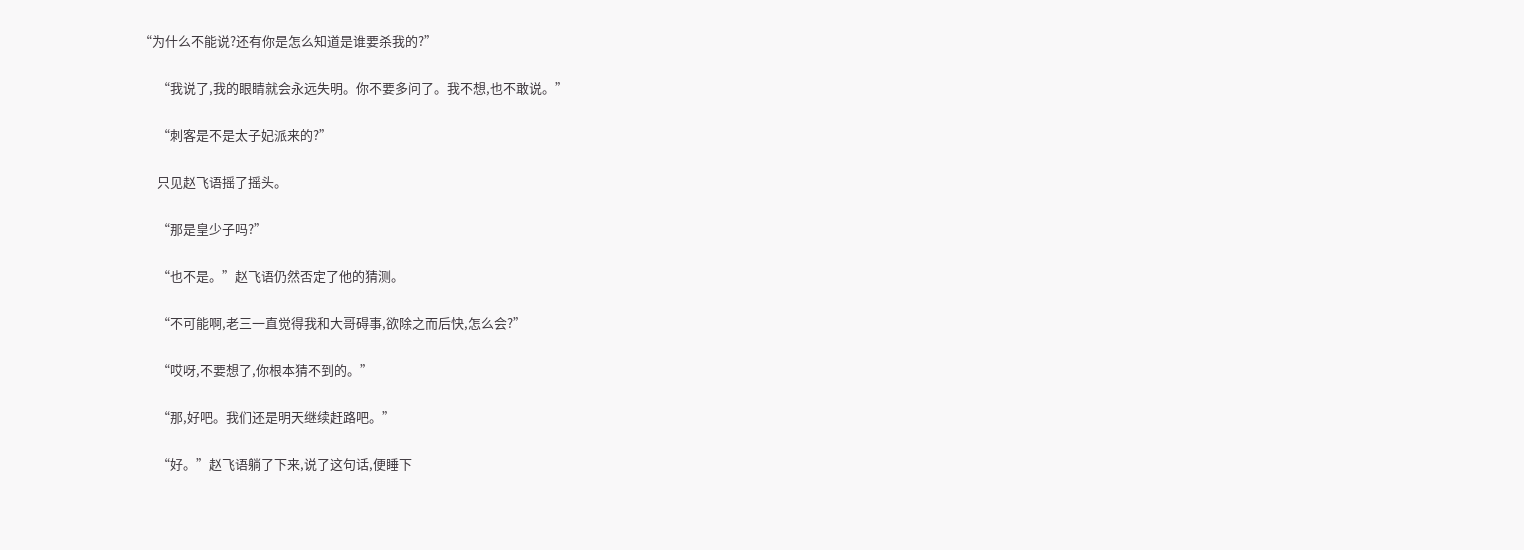“为什么不能说?还有你是怎么知道是谁要杀我的?”

      “我说了,我的眼睛就会永远失明。你不要多问了。我不想,也不敢说。”

      “刺客是不是太子妃派来的?”

      只见赵飞语摇了摇头。

      “那是皇少子吗?”

      “也不是。”赵飞语仍然否定了他的猜测。

      “不可能啊,老三一直觉得我和大哥碍事,欲除之而后快,怎么会?”

      “哎呀,不要想了,你根本猜不到的。”

      “那,好吧。我们还是明天继续赶路吧。”

      “好。”赵飞语躺了下来,说了这句话,便睡下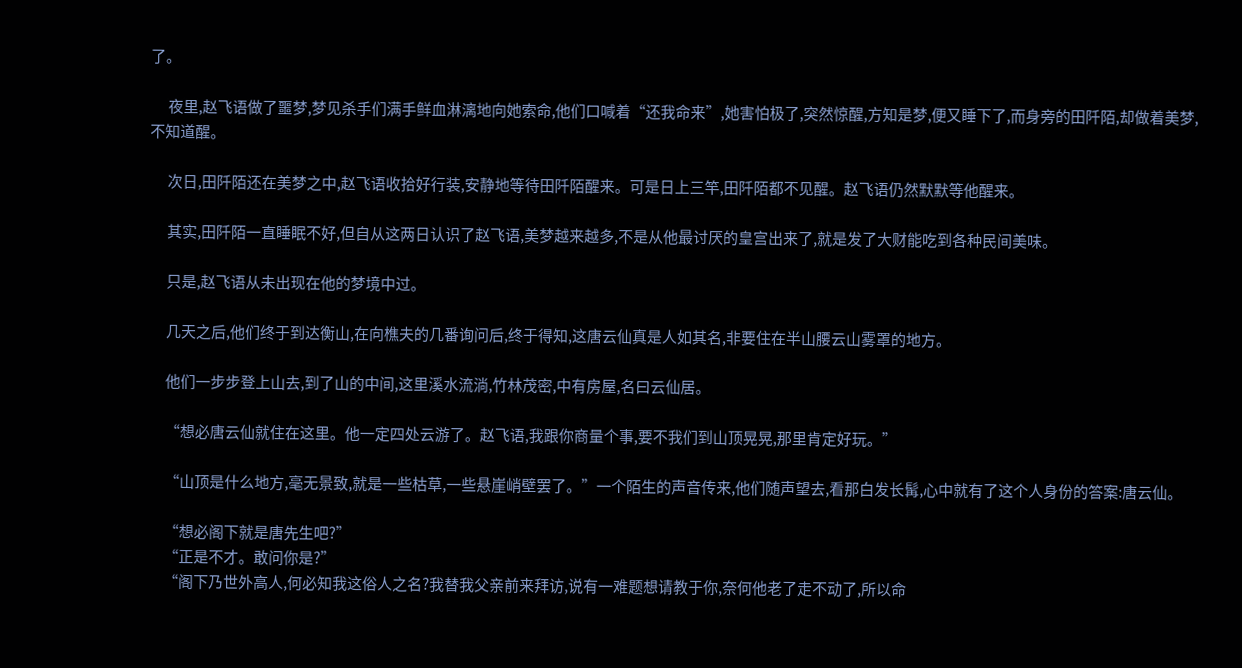了。

      夜里,赵飞语做了噩梦,梦见杀手们满手鲜血淋漓地向她索命,他们口喊着“还我命来”,她害怕极了,突然惊醒,方知是梦,便又睡下了,而身旁的田阡陌,却做着美梦,不知道醒。

      次日,田阡陌还在美梦之中,赵飞语收拾好行装,安静地等待田阡陌醒来。可是日上三竿,田阡陌都不见醒。赵飞语仍然默默等他醒来。

      其实,田阡陌一直睡眠不好,但自从这两日认识了赵飞语,美梦越来越多,不是从他最讨厌的皇宫出来了,就是发了大财能吃到各种民间美味。

      只是,赵飞语从未出现在他的梦境中过。

      几天之后,他们终于到达衡山,在向樵夫的几番询问后,终于得知,这唐云仙真是人如其名,非要住在半山腰云山雾罩的地方。

      他们一步步登上山去,到了山的中间,这里溪水流淌,竹林茂密,中有房屋,名曰云仙居。

      “想必唐云仙就住在这里。他一定四处云游了。赵飞语,我跟你商量个事,要不我们到山顶晃晃,那里肯定好玩。”

      “山顶是什么地方,毫无景致,就是一些枯草,一些悬崖峭壁罢了。”一个陌生的声音传来,他们随声望去,看那白发长髯,心中就有了这个人身份的答案:唐云仙。

      “想必阁下就是唐先生吧?”
      “正是不才。敢问你是?”
      “阁下乃世外高人,何必知我这俗人之名?我替我父亲前来拜访,说有一难题想请教于你,奈何他老了走不动了,所以命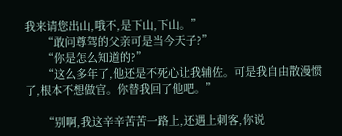我来请您出山,哦不,是下山,下山。”
      “敢问尊驾的父亲可是当今天子?”
      “你是怎么知道的?”
      “这么多年了,他还是不死心让我辅佐。可是我自由散漫惯了,根本不想做官。你替我回了他吧。”

      “别啊,我这辛辛苦苦一路上,还遇上刺客,你说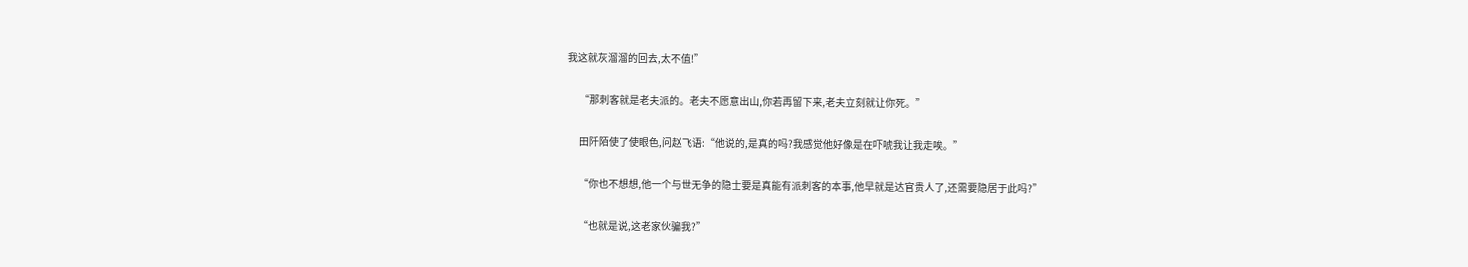我这就灰溜溜的回去,太不值!”

      “那刺客就是老夫派的。老夫不愿意出山,你若再留下来,老夫立刻就让你死。”

      田阡陌使了使眼色,问赵飞语:“他说的,是真的吗?我感觉他好像是在吓唬我让我走唉。”

      “你也不想想,他一个与世无争的隐士要是真能有派刺客的本事,他早就是达官贵人了,还需要隐居于此吗?”

      “也就是说,这老家伙骗我?”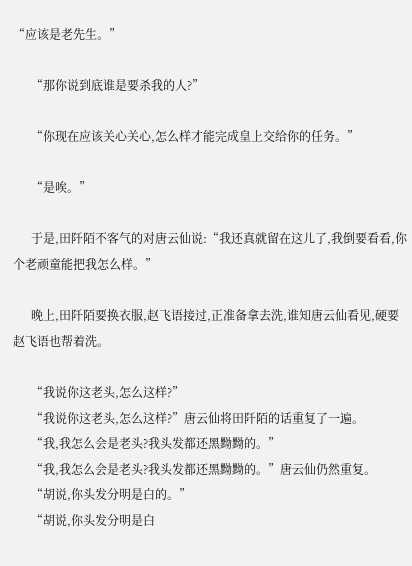“应该是老先生。”

      “那你说到底谁是要杀我的人?”

      “你现在应该关心关心,怎么样才能完成皇上交给你的任务。”

      “是唉。”

      于是,田阡陌不客气的对唐云仙说:“我还真就留在这儿了,我倒要看看,你个老顽童能把我怎么样。”

      晚上,田阡陌要换衣服,赵飞语接过,正准备拿去洗,谁知唐云仙看见,硬要赵飞语也帮着洗。

      “我说你这老头,怎么这样?”
      “我说你这老头,怎么这样?”唐云仙将田阡陌的话重复了一遍。
      “我,我怎么会是老头?我头发都还黑黝黝的。”
      “我,我怎么会是老头?我头发都还黑黝黝的。”唐云仙仍然重复。
      “胡说,你头发分明是白的。”
      “胡说,你头发分明是白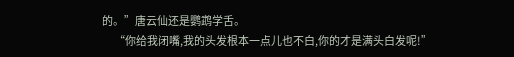的。”唐云仙还是鹦鹉学舌。
      “你给我闭嘴,我的头发根本一点儿也不白,你的才是满头白发呢!”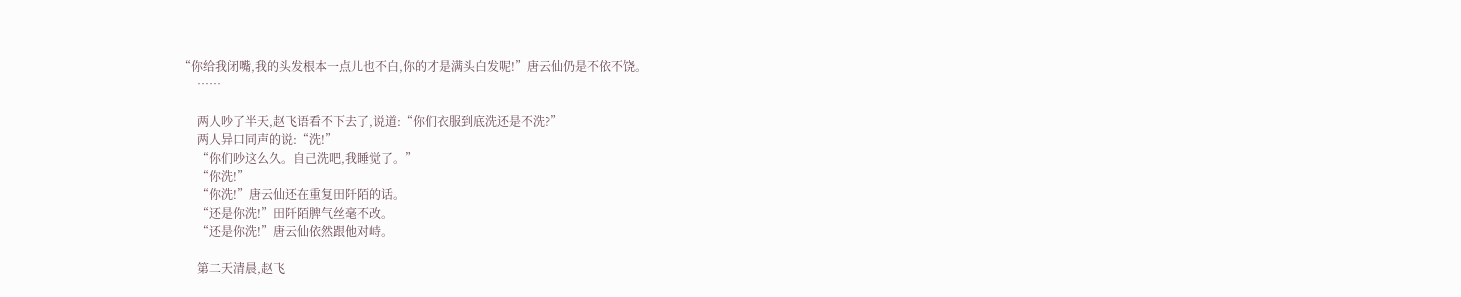“你给我闭嘴,我的头发根本一点儿也不白,你的才是满头白发呢!”唐云仙仍是不依不饶。
      ……

      两人吵了半天,赵飞语看不下去了,说道:“你们衣服到底洗还是不洗?”
      两人异口同声的说:“洗!”
      “你们吵这么久。自己洗吧,我睡觉了。”
      “你洗!”
      “你洗!”唐云仙还在重复田阡陌的话。
      “还是你洗!”田阡陌脾气丝毫不改。
      “还是你洗!”唐云仙依然跟他对峙。

      第二天清晨,赵飞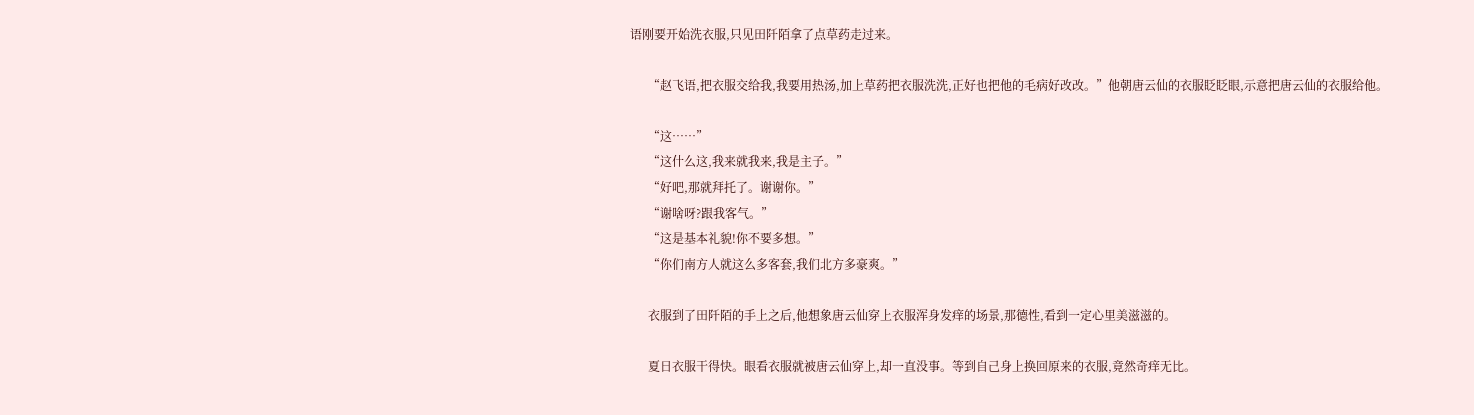语刚要开始洗衣服,只见田阡陌拿了点草药走过来。

      “赵飞语,把衣服交给我,我要用热汤,加上草药把衣服洗洗,正好也把他的毛病好改改。”他朝唐云仙的衣服眨眨眼,示意把唐云仙的衣服给他。

      “这……”
      “这什么这,我来就我来,我是主子。”
      “好吧,那就拜托了。谢谢你。”
      “谢啥呀?跟我客气。”
      “这是基本礼貌!你不要多想。”
      “你们南方人就这么多客套,我们北方多豪爽。”

      衣服到了田阡陌的手上之后,他想象唐云仙穿上衣服浑身发痒的场景,那德性,看到一定心里美滋滋的。

      夏日衣服干得快。眼看衣服就被唐云仙穿上,却一直没事。等到自己身上换回原来的衣服,竟然奇痒无比。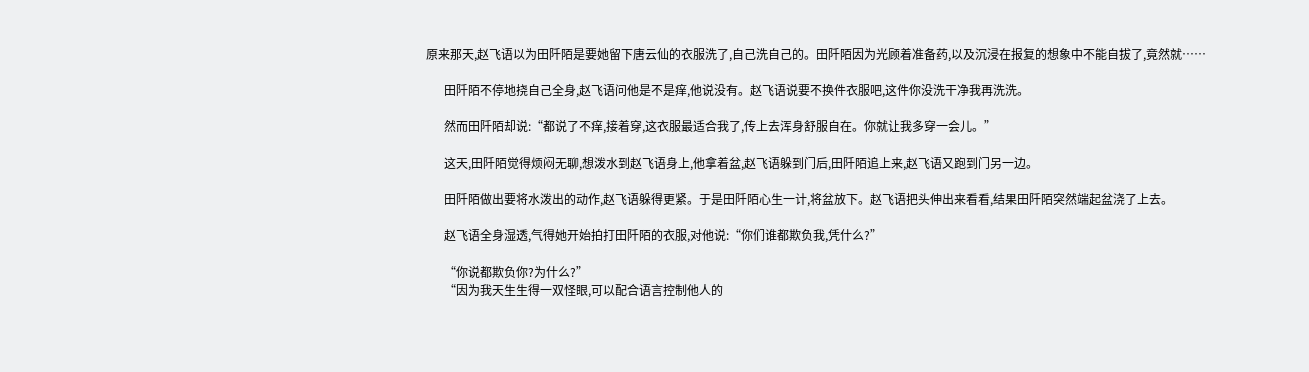原来那天,赵飞语以为田阡陌是要她留下唐云仙的衣服洗了,自己洗自己的。田阡陌因为光顾着准备药,以及沉浸在报复的想象中不能自拔了,竟然就……

      田阡陌不停地挠自己全身,赵飞语问他是不是痒,他说没有。赵飞语说要不换件衣服吧,这件你没洗干净我再洗洗。

      然而田阡陌却说:“都说了不痒,接着穿,这衣服最适合我了,传上去浑身舒服自在。你就让我多穿一会儿。”

      这天,田阡陌觉得烦闷无聊,想泼水到赵飞语身上,他拿着盆,赵飞语躲到门后,田阡陌追上来,赵飞语又跑到门另一边。

      田阡陌做出要将水泼出的动作,赵飞语躲得更紧。于是田阡陌心生一计,将盆放下。赵飞语把头伸出来看看,结果田阡陌突然端起盆浇了上去。

      赵飞语全身湿透,气得她开始拍打田阡陌的衣服,对他说:“你们谁都欺负我,凭什么?”

      “你说都欺负你?为什么?”
      “因为我天生生得一双怪眼,可以配合语言控制他人的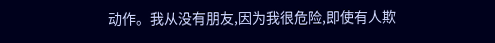动作。我从没有朋友,因为我很危险,即使有人欺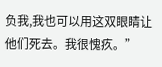负我,我也可以用这双眼睛让他们死去。我很愧疚。”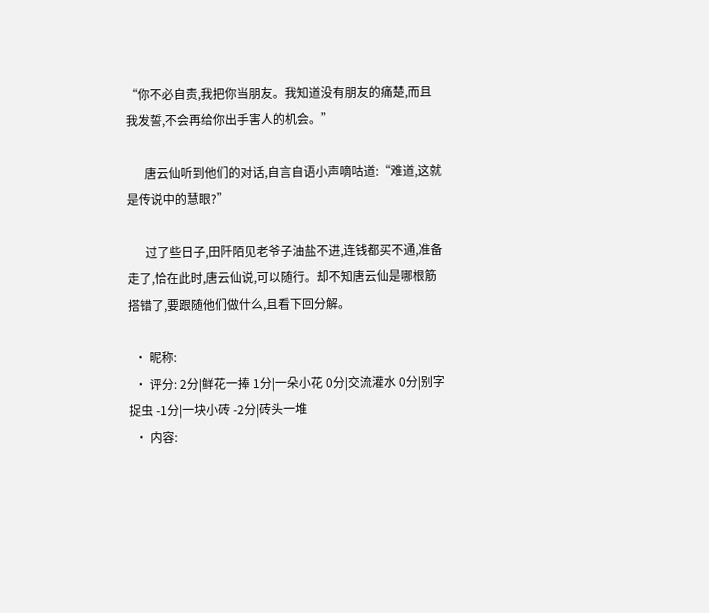“你不必自责,我把你当朋友。我知道没有朋友的痛楚,而且我发誓,不会再给你出手害人的机会。”

      唐云仙听到他们的对话,自言自语小声嘀咕道:“难道,这就是传说中的慧眼?”

      过了些日子,田阡陌见老爷子油盐不进,连钱都买不通,准备走了,恰在此时,唐云仙说,可以随行。却不知唐云仙是哪根筋搭错了,要跟随他们做什么,且看下回分解。

  • 昵称:
  • 评分: 2分|鲜花一捧 1分|一朵小花 0分|交流灌水 0分|别字捉虫 -1分|一块小砖 -2分|砖头一堆
  • 内容: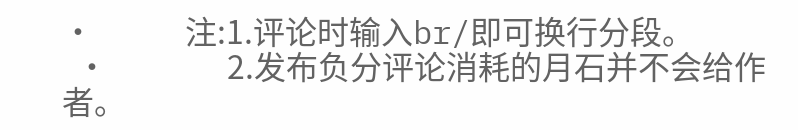•             注:1.评论时输入br/即可换行分段。
  •                 2.发布负分评论消耗的月石并不会给作者。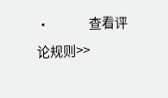•             查看评论规则>>